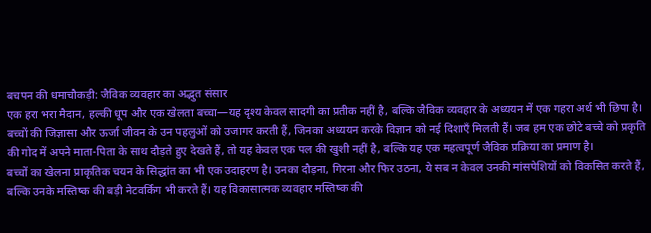बचपन की धमाचौकड़ी: जैविक व्यवहार का अद्भुत संसार
एक हरा भरा मैदान, हल्की धूप और एक खेलता बच्चा—यह दृश्य केवल सादगी का प्रतीक नहीं है, बल्कि जैविक व्यवहार के अध्ययन में एक गहरा अर्थ भी छिपा है। बच्चों की जिज्ञासा और ऊर्जा जीवन के उन पहलुओं को उजागर करती हैं, जिनका अध्ययन करके विज्ञान को नई दिशाएँ मिलती हैं। जब हम एक छोटे बच्चे को प्रकृति की गोद में अपने माता-पिता के साथ दौड़ते हुए देखते हैं, तो यह केवल एक पल की खुशी नहीं है, बल्कि यह एक महत्वपूर्ण जैविक प्रक्रिया का प्रमाण है।
बच्चों का खेलना प्राकृतिक चयन के सिद्धांत का भी एक उदाहरण है। उनका दौड़ना, गिरना और फिर उठना, ये सब न केवल उनकी मांसपेशियों को विकसित करते हैं, बल्कि उनके मस्तिष्क की बड़ी नेटवर्किंग भी करते हैं। यह विकासात्मक व्यवहार मस्तिष्क की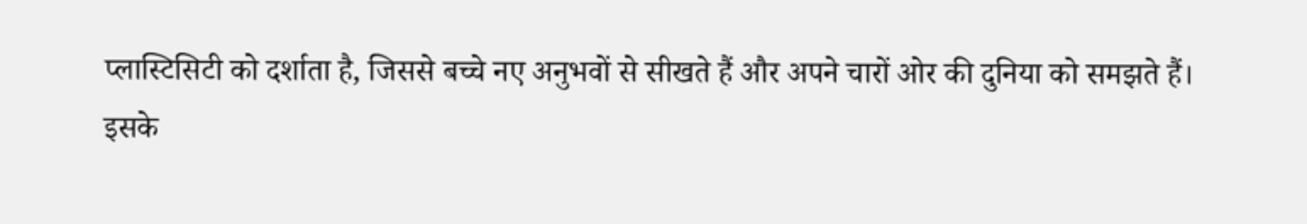प्लास्टिसिटी को दर्शाता है, जिससे बच्चे नए अनुभवों से सीखते हैं और अपने चारों ओर की दुनिया को समझते हैं।
इसके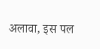अलावा, इस पल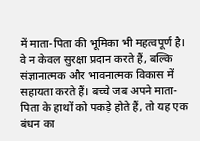में माता-पिता की भूमिका भी महत्वपूर्ण है। वे न केवल सुरक्षा प्रदान करते हैं, बल्कि संज्ञानात्मक और भावनात्मक विकास में सहायता करते हैं। बच्चे जब अपने माता-पिता के हाथों को पकड़े होते हैं, तो यह एक बंधन का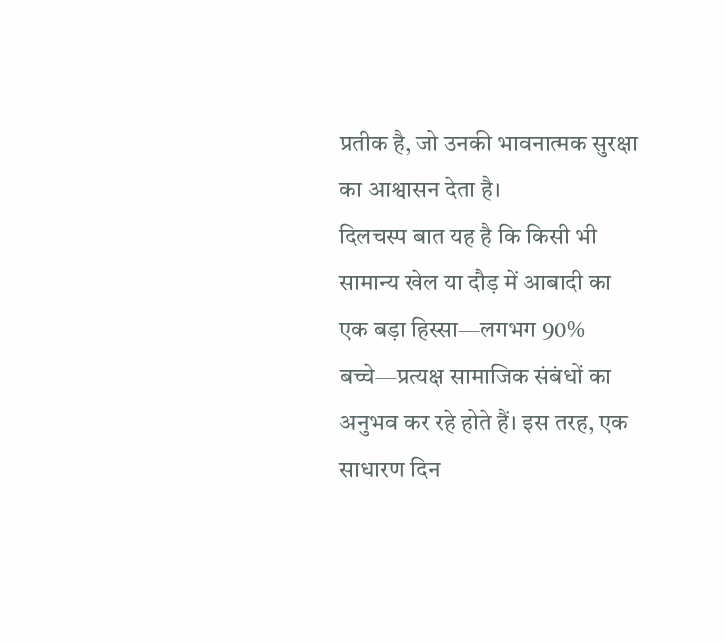प्रतीक है, जो उनकी भावनात्मक सुरक्षा का आश्वासन देता है।
दिलचस्प बात यह है कि किसी भी सामान्य खेल या दौड़ में आबादी का एक बड़ा हिस्सा—लगभग 90% बच्चे—प्रत्यक्ष सामाजिक संबंधों का अनुभव कर रहे होते हैं। इस तरह, एक साधारण दिन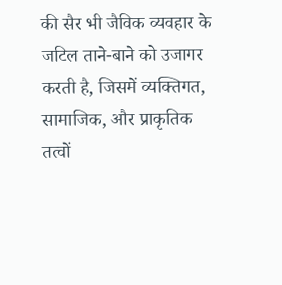की सैर भी जैविक व्यवहार के जटिल ताने-बाने को उजागर करती है, जिसमें व्यक्तिगत, सामाजिक, और प्राकृतिक तत्वों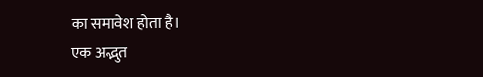का समावेश होता है।
एक अद्भुत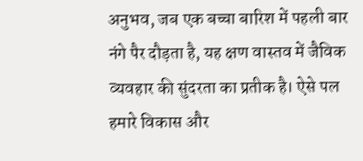अनुभव, जब एक बच्चा बारिश में पहली बार नंगे पैर दौड़ता है, यह क्षण वास्तव में जैविक व्यवहार की सुंदरता का प्रतीक है। ऐसे पल हमारे विकास और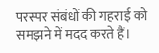परस्पर संबंधों की गहराई को समझने में मदद करते हैं।